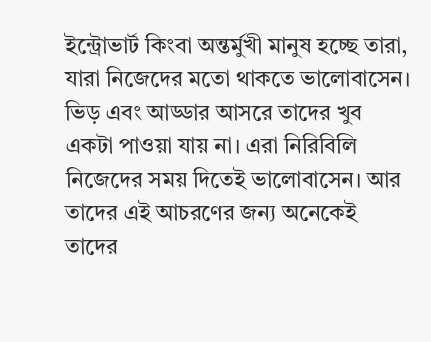ইন্ট্রোভার্ট কিংবা অন্তর্মুখী মানুষ হচ্ছে তারা, যারা নিজেদের মতো থাকতে ভালোবাসেন। ভিড় এবং আড্ডার আসরে তাদের খুব একটা পাওয়া যায় না। এরা নিরিবিলি নিজেদের সময় দিতেই ভালোবাসেন। আর তাদের এই আচরণের জন্য অনেকেই তাদের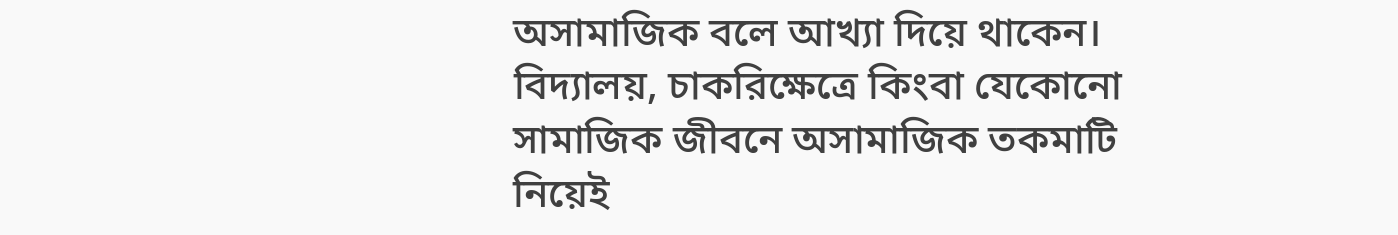অসামাজিক বলে আখ্যা দিয়ে থাকেন। বিদ্যালয়, চাকরিক্ষেত্রে কিংবা যেকোনো সামাজিক জীবনে অসামাজিক তকমাটি নিয়েই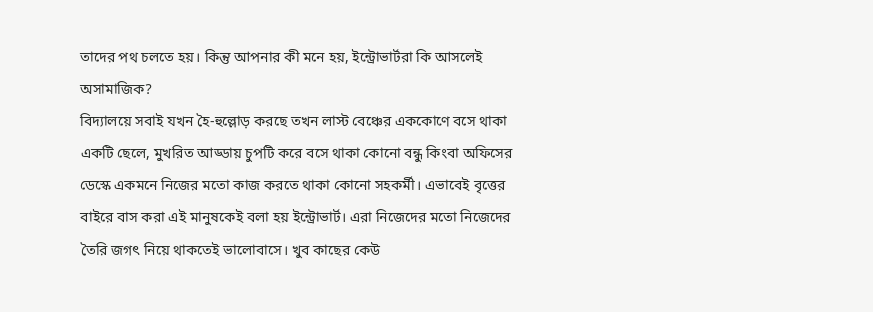তাদের পথ চলতে হয়। কিন্তু আপনার কী মনে হয়, ইন্ট্রোভার্টরা কি আসলেই অসামাজিক?
বিদ্যালয়ে সবাই যখন হৈ-হুল্লোড় করছে তখন লাস্ট বেঞ্চের এককোণে বসে থাকা একটি ছেলে, মুখরিত আড্ডায় চুপটি করে বসে থাকা কোনো বন্ধু কিংবা অফিসের ডেস্কে একমনে নিজের মতো কাজ করতে থাকা কোনো সহকর্মী। এভাবেই বৃত্তের বাইরে বাস করা এই মানুষকেই বলা হয় ইন্ট্রোভার্ট। এরা নিজেদের মতো নিজেদের তৈরি জগৎ নিয়ে থাকতেই ভালোবাসে। খুব কাছের কেউ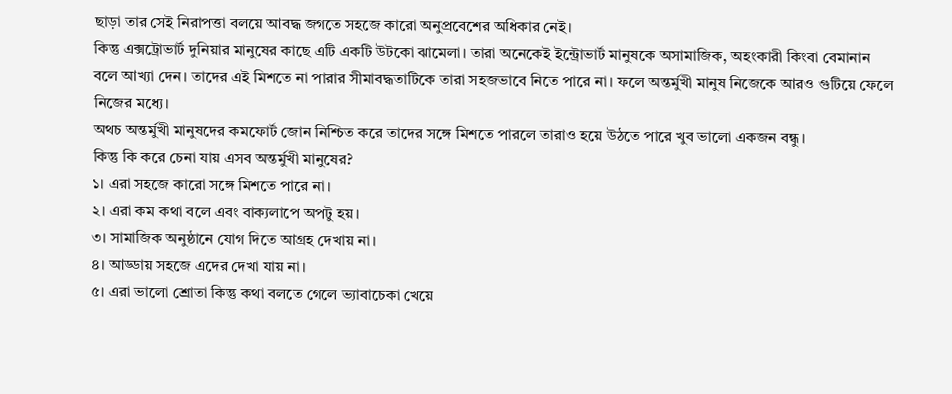ছাড়া তার সেই নিরাপত্তা বলয়ে আবদ্ধ জগতে সহজে কারো অনুপ্রবেশের অধিকার নেই।
কিন্তু এক্সট্রোভার্ট দুনিয়ার মানুষের কাছে এটি একটি উটকো ঝামেলা। তারা অনেকেই ইন্ট্রোভার্ট মানুষকে অসামাজিক, অহংকারী কিংবা বেমানান বলে আখ্যা দেন। তাদের এই মিশতে না পারার সীমাবদ্ধতাটিকে তারা সহজভাবে নিতে পারে না। ফলে অন্তর্মুখী মানুষ নিজেকে আরও গুটিয়ে ফেলে নিজের মধ্যে।
অথচ অন্তর্মুখী মানুষদের কমফোর্ট জোন নিশ্চিত করে তাদের সঙ্গে মিশতে পারলে তারাও হয়ে উঠতে পারে খুব ভালো একজন বন্ধু।
কিন্তু কি করে চেনা যায় এসব অন্তর্মুখী মানুষের?
১। এরা সহজে কারো সঙ্গে মিশতে পারে না।
২। এরা কম কথা বলে এবং বাক্যলাপে অপটু হয়।
৩। সামাজিক অনুষ্ঠানে যোগ দিতে আগ্রহ দেখায় না।
৪। আড্ডায় সহজে এদের দেখা যায় না।
৫। এরা ভালো শ্রোতা কিন্তু কথা বলতে গেলে ভ্যাবাচেকা খেয়ে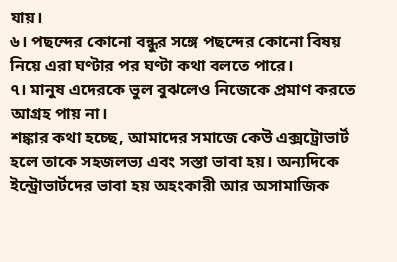যায়।
৬। পছন্দের কোনো বন্ধুর সঙ্গে পছন্দের কোনো বিষয় নিয়ে এরা ঘণ্টার পর ঘণ্টা কথা বলতে পারে।
৭। মানুষ এদেরকে ভুল বুঝলেও নিজেকে প্রমাণ করতে আগ্রহ পায় না।
শঙ্কার কথা হচ্ছে, আমাদের সমাজে কেউ এক্সট্রোভার্ট হলে তাকে সহজলভ্য এবং সস্তা ভাবা হয়। অন্যদিকে ইন্ট্রোভার্টদের ভাবা হয় অহংকারী আর অসামাজিক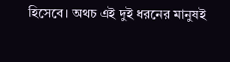হিসেবে। অথচ এই দুই ধরনের মানুষই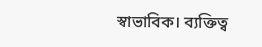স্বাভাবিক। ব্যক্তিত্ব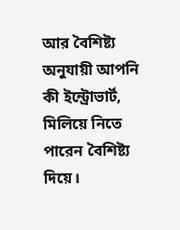আর বৈশিষ্ট্য অনুযায়ী আপনি কী ইন্ট্রোভার্ট, মিলিয়ে নিতে পারেন বৈশিষ্ট্য দিয়ে।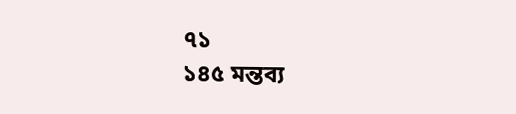৭১
১৪৫ মন্তব্য